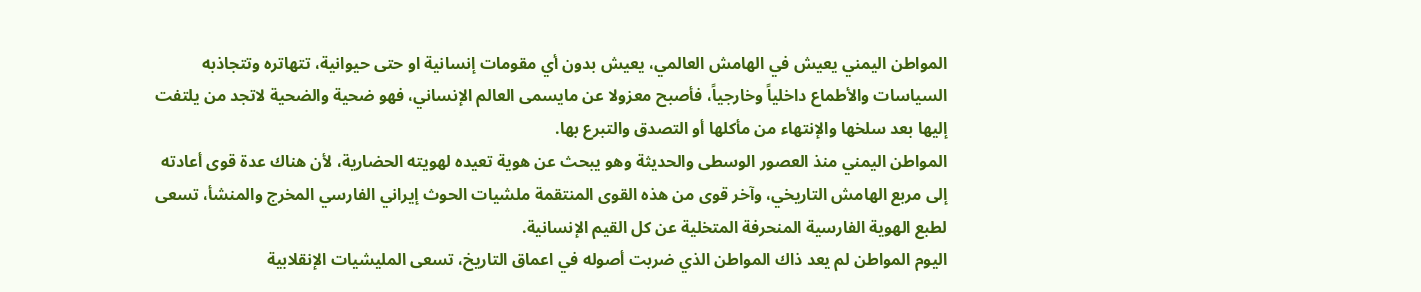المواطن اليمني يعيش في الهامش العالمي، يعيش بدون أي مقومات إنسانية او حتى حيوانية، تتهاتره وتتجاذبه السياسات والأطماع داخلياً وخارجياً، فأصبح معزولا عن مايسمى العالم الإنساني، فهو ضحية والضحية لاتجد من يلتفت إليها بعد سلخها والإنتهاء من مأكلها أو التصدق والتبرع بها.
المواطن اليمني منذ العصور الوسطى والحديثة وهو يبحث عن هوية تعيده لهويته الحضارية، لأن هناك عدة قوى أعادته إلى مربع الهامش التاريخي، وآخر قوى من هذه القوى المنتقمة ملشيات الحوث إيراني الفارسي المخرج والمنشأ، تسعى لطبع الهوية الفارسية المنحرفة المتخلية عن كل القيم الإنسانية.
اليوم المواطن لم يعد ذاك المواطن الذي ضربت أصوله في اعماق التاريخ، تسعى المليشيات الإنقلابية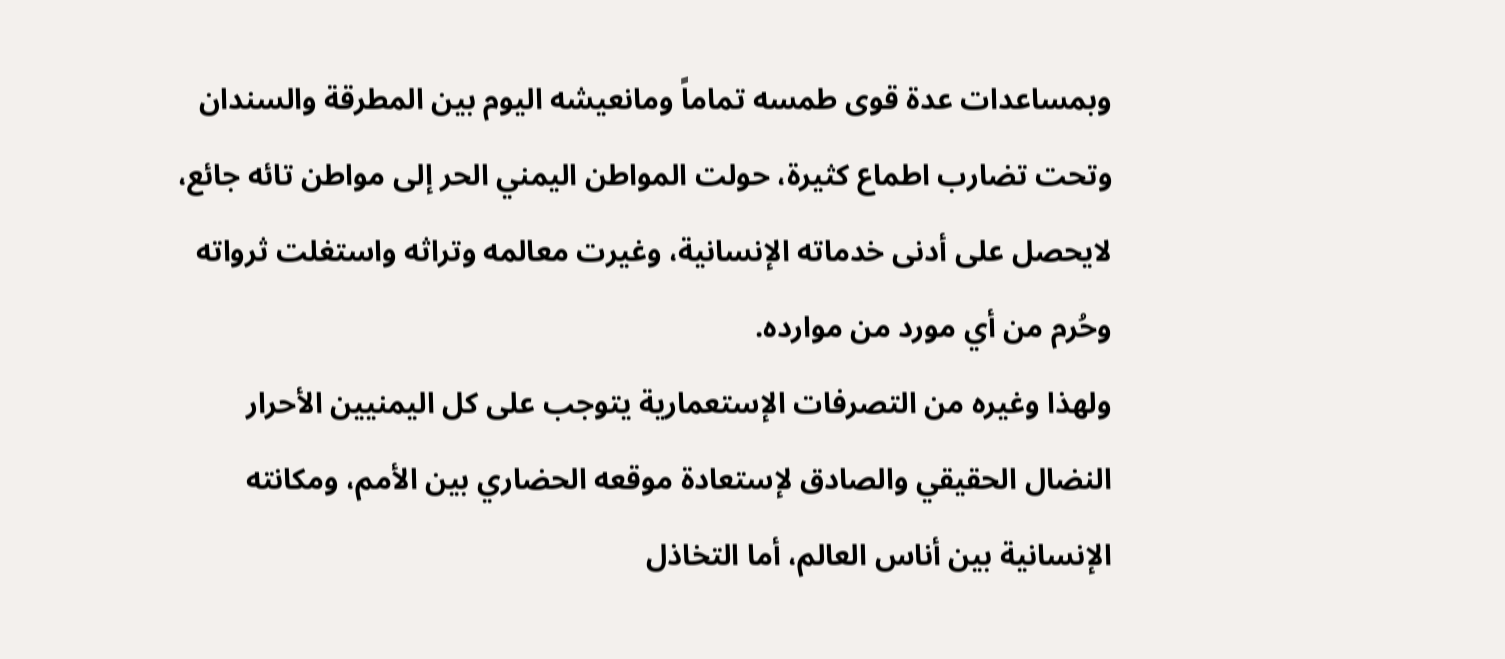وبمساعدات عدة قوى طمسه تماماً ومانعيشه اليوم بين المطرقة والسندان وتحت تضارب اطماع كثيرة، حولت المواطن اليمني الحر إلى مواطن تائه جائع، لايحصل على أدنى خدماته الإنسانية، وغيرت معالمه وتراثه واستغلت ثرواته وحُرم من أي مورد من موارده.
ولهذا وغيره من التصرفات الإستعمارية يتوجب على كل اليمنيين الأحرار النضال الحقيقي والصادق لإستعادة موقعه الحضاري بين الأمم، ومكانته الإنسانية بين أناس العالم، أما التخاذل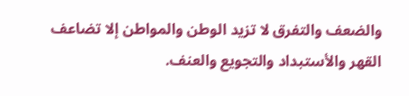والضعف والتفرق لا تزيد الوطن والمواطن إلا تضاعف القهر والأستبداد والتجويع والعنف.